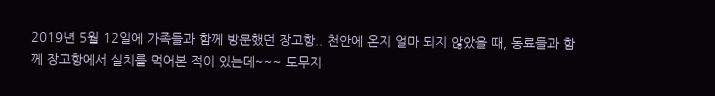2019년 5월 12일에 가족들과 함께 방문했던 장고항.. 천안에 온지 얼마 되지 않았을 때, 동료들과 함께 장고항에서 실치를 먹어본 적이 있는데~~~ 도무지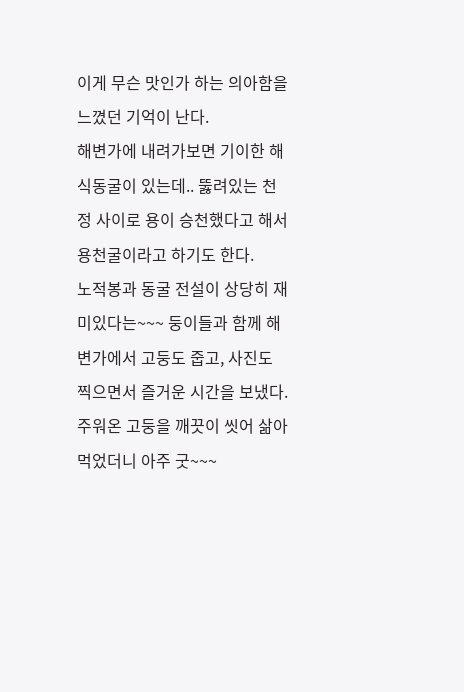이게 무슨 맛인가 하는 의아함을 느꼈던 기억이 난다.
해변가에 내려가보면 기이한 해식동굴이 있는데.. 뚫려있는 천정 사이로 용이 승천했다고 해서 용천굴이라고 하기도 한다.
노적봉과 동굴 전설이 상당히 재미있다는~~~ 둥이들과 함께 해변가에서 고둥도 줍고, 사진도 찍으면서 즐거운 시간을 보냈다. 주워온 고둥을 깨끗이 씻어 삶아 먹었더니 아주 굿~~~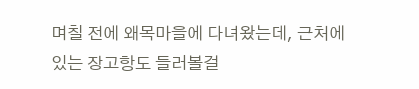며칠 전에 왜목마을에 다녀왔는데, 근처에 있는 장고항도 들러볼걸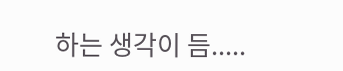하는 생각이 듬.....